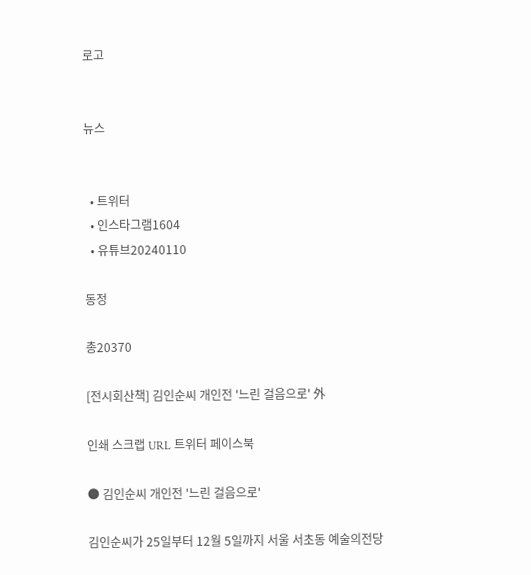로고


뉴스


  • 트위터
  • 인스타그램1604
  • 유튜브20240110

동정

총20370

[전시회산책] 김인순씨 개인전 '느린 걸음으로' 外

인쇄 스크랩 URL 트위터 페이스북

● 김인순씨 개인전 '느린 걸음으로'

김인순씨가 25일부터 12월 5일까지 서울 서초동 예술의전당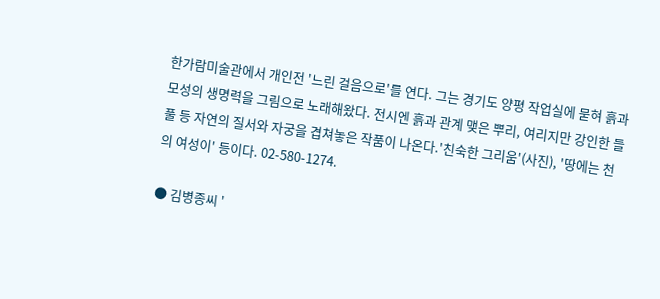한가람미술관에서 개인전 '느린 걸음으로'를 연다. 그는 경기도 양평 작업실에 묻혀 흙과 모성의 생명력을 그림으로 노래해왔다. 전시엔 흙과 관계 맺은 뿌리, 여리지만 강인한 들풀 등 자연의 질서와 자궁을 겹쳐놓은 작품이 나온다.'친숙한 그리움'(사진), '땅에는 천의 여성이' 등이다. 02-580-1274.

● 김병종씨 '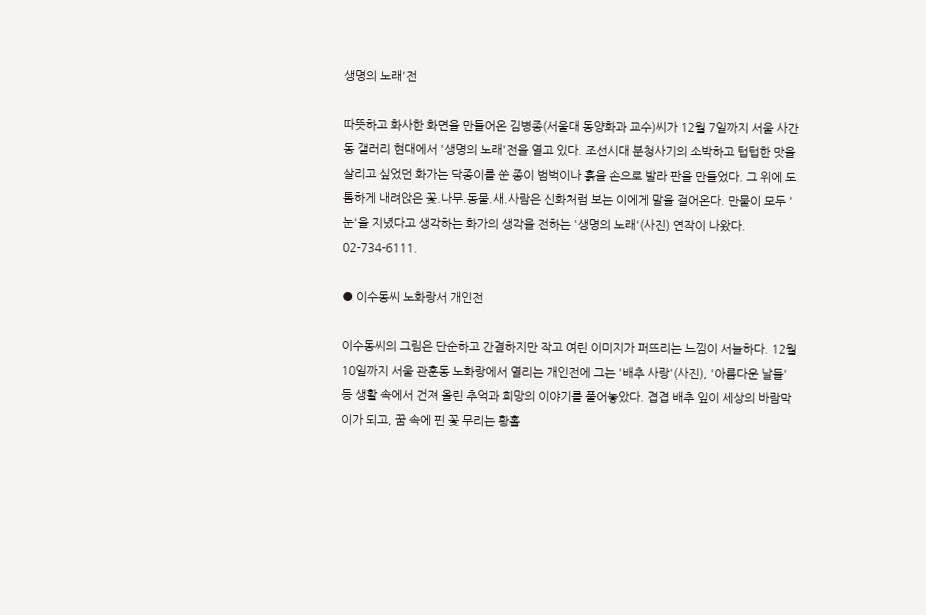생명의 노래'전

따뜻하고 화사한 화면을 만들어온 김병종(서울대 동양화과 교수)씨가 12월 7일까지 서울 사간동 갤러리 현대에서 '생명의 노래'전을 열고 있다. 조선시대 분청사기의 소박하고 텁텁한 맛을 살리고 싶었던 화가는 닥종이를 쑨 종이 범벅이나 흙을 손으로 발라 판을 만들었다. 그 위에 도톰하게 내려앉은 꽃.나무.동물.새.사람은 신화처럼 보는 이에게 말을 걸어온다. 만물이 모두 '눈'을 지녔다고 생각하는 화가의 생각을 전하는 '생명의 노래'(사진) 연작이 나왔다. 02-734-6111.

● 이수동씨 노화랑서 개인전

이수동씨의 그림은 단순하고 간결하지만 작고 여린 이미지가 퍼뜨리는 느낌이 서늘하다. 12월 10일까지 서울 관훈동 노화랑에서 열리는 개인전에 그는 '배추 사랑'(사진), '아름다운 날들' 등 생활 속에서 건져 올린 추억과 희망의 이야기를 풀어놓았다. 겹겹 배추 잎이 세상의 바람막이가 되고, 꿈 속에 핀 꽃 무리는 황홀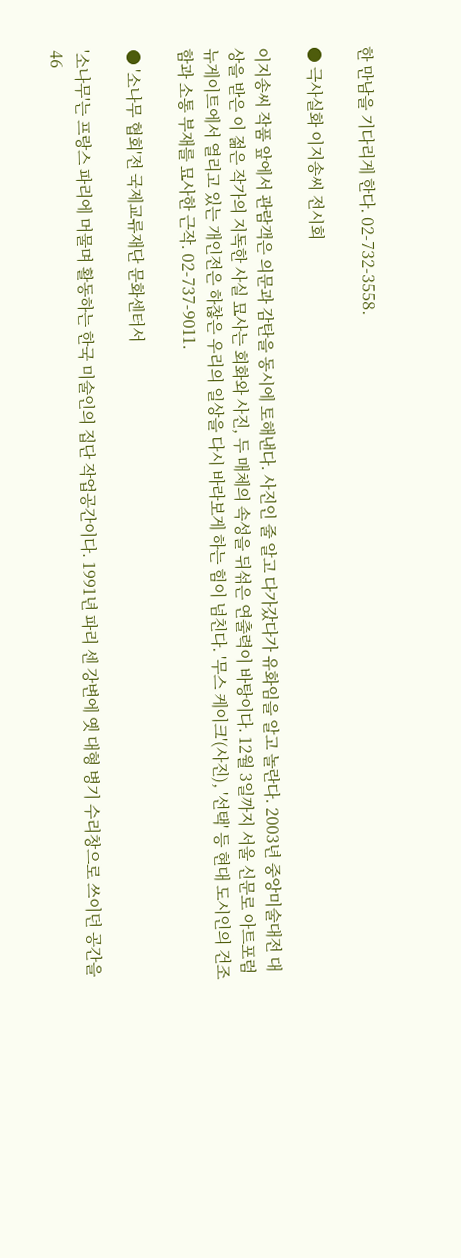한 만남을 기다리게 한다. 02-732-3558.

● 극사실화 이지송씨 전시회

이지송씨 작품 앞에서 관람객은 의문과 감탄을 동시에 토해낸다. 사진인 줄 알고 다가갔다가 유화임을 알고 놀란다. 2003년 중앙미술대전 대상을 받은 이 젊은 작가의 지독한 사실 묘사는 회화와 사진, 두 매체의 속성을 뒤섞은 연출력이 바탕이다. 12월 3일까지 서울 신문로 아트포럼 뉴게이트에서 열리고 있는 개인전은 하찮은 우리의 일상을 다시 바라보게 하는 힘이 넘친다. '무스 케이크'(사진), '선택' 등 현대 도시인의 건조함과 소통 부재를 묘사한 근작. 02-737-9011.

● '소나무 협회'전 국제교류재단 문화센터서

'소나무'는 프랑스 파리에 머물며 활동하는 한국 미술인의 집단 작업공간이다. 1991년 파리 센 강변에 옛 대형 병기 수리창으로 쓰이던 공간을 46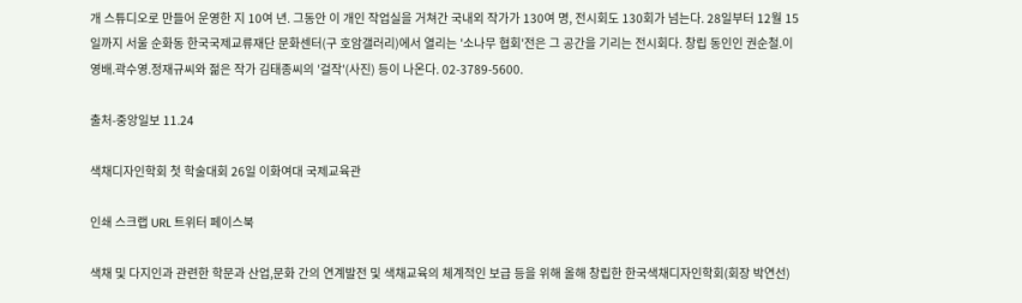개 스튜디오로 만들어 운영한 지 10여 년. 그동안 이 개인 작업실을 거쳐간 국내외 작가가 130여 명, 전시회도 130회가 넘는다. 28일부터 12월 15일까지 서울 순화동 한국국제교류재단 문화센터(구 호암갤러리)에서 열리는 '소나무 협회'전은 그 공간을 기리는 전시회다. 창립 동인인 권순철.이영배.곽수영.정재규씨와 젊은 작가 김태종씨의 '걸작'(사진) 등이 나온다. 02-3789-5600.

출처-중앙일보 11.24

색채디자인학회 첫 학술대회 26일 이화여대 국제교육관

인쇄 스크랩 URL 트위터 페이스북

색채 및 다지인과 관련한 학문과 산업,문화 간의 연계발전 및 색채교육의 체계적인 보급 등을 위해 올해 창립한 한국색채디자인학회(회장 박연선)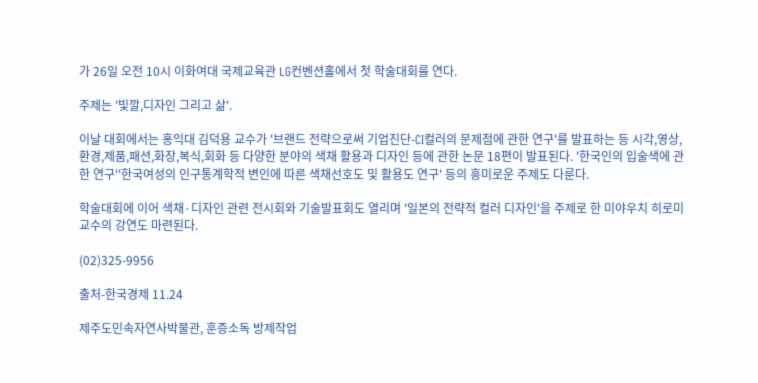가 26일 오전 10시 이화여대 국제교육관 LG컨벤션홀에서 첫 학술대회를 연다.

주제는 '빛깔,디자인 그리고 삶'.

이날 대회에서는 홍익대 김덕용 교수가 '브랜드 전략으로써 기업진단-CI컬러의 문제점에 관한 연구'를 발표하는 등 시각,영상,환경,제품,패션,화장,복식,회화 등 다양한 분야의 색채 활용과 디자인 등에 관한 논문 18편이 발표된다. '한국인의 입술색에 관한 연구''한국여성의 인구통계학적 변인에 따른 색채선호도 및 활용도 연구' 등의 흥미로운 주제도 다룬다.

학술대회에 이어 색채·디자인 관련 전시회와 기술발표회도 열리며 '일본의 전략적 컬러 디자인'을 주제로 한 미야우치 히로미 교수의 강연도 마련된다.

(02)325-9956

출처-한국경제 11.24

제주도민속자연사박물관, 훈증소독 방제작업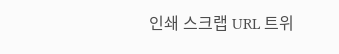인쇄 스크랩 URL 트위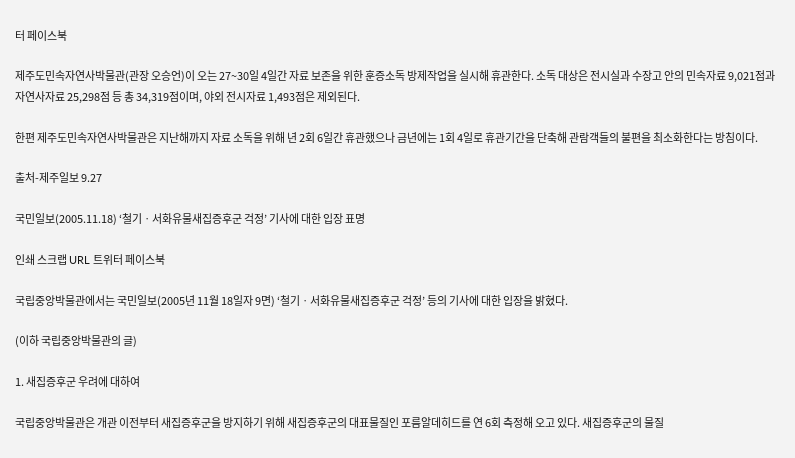터 페이스북

제주도민속자연사박물관(관장 오승언)이 오는 27~30일 4일간 자료 보존을 위한 훈증소독 방제작업을 실시해 휴관한다. 소독 대상은 전시실과 수장고 안의 민속자료 9,021점과 자연사자료 25,298점 등 총 34,319점이며, 야외 전시자료 1,493점은 제외된다.

한편 제주도민속자연사박물관은 지난해까지 자료 소독을 위해 년 2회 6일간 휴관했으나 금년에는 1회 4일로 휴관기간을 단축해 관람객들의 불편을 최소화한다는 방침이다.

출처-제주일보 9.27

국민일보(2005.11.18) ‘철기ㆍ서화유물새집증후군 걱정’ 기사에 대한 입장 표명

인쇄 스크랩 URL 트위터 페이스북

국립중앙박물관에서는 국민일보(2005년 11월 18일자 9면) ‘철기ㆍ서화유물새집증후군 걱정’ 등의 기사에 대한 입장을 밝혔다.

(이하 국립중앙박물관의 글)

1. 새집증후군 우려에 대하여

국립중앙박물관은 개관 이전부터 새집증후군을 방지하기 위해 새집증후군의 대표물질인 포름알데히드를 연 6회 측정해 오고 있다. 새집증후군의 물질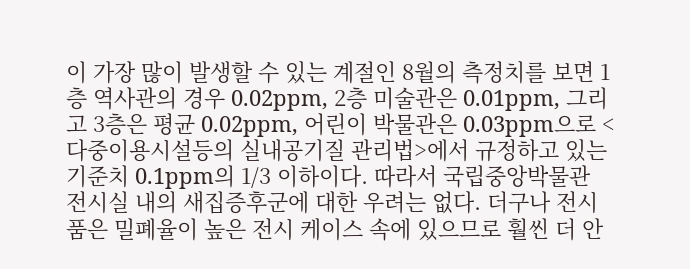이 가장 많이 발생할 수 있는 계절인 8월의 측정치를 보면 1층 역사관의 경우 0.02ppm, 2층 미술관은 0.01ppm, 그리고 3층은 평균 0.02ppm, 어린이 박물관은 0.03ppm으로 <다중이용시설등의 실내공기질 관리법>에서 규정하고 있는 기준치 0.1ppm의 1/3 이하이다. 따라서 국립중앙박물관 전시실 내의 새집증후군에 대한 우려는 없다. 더구나 전시품은 밀폐율이 높은 전시 케이스 속에 있으므로 훨씬 더 안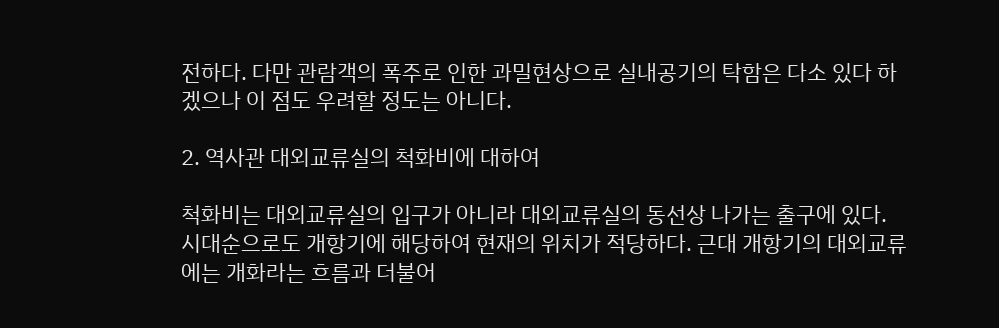전하다. 다만 관람객의 폭주로 인한 과밀현상으로 실내공기의 탁함은 다소 있다 하겠으나 이 점도 우려할 정도는 아니다.

2. 역사관 대외교류실의 척화비에 대하여

척화비는 대외교류실의 입구가 아니라 대외교류실의 동선상 나가는 출구에 있다. 시대순으로도 개항기에 해당하여 현재의 위치가 적당하다. 근대 개항기의 대외교류에는 개화라는 흐름과 더불어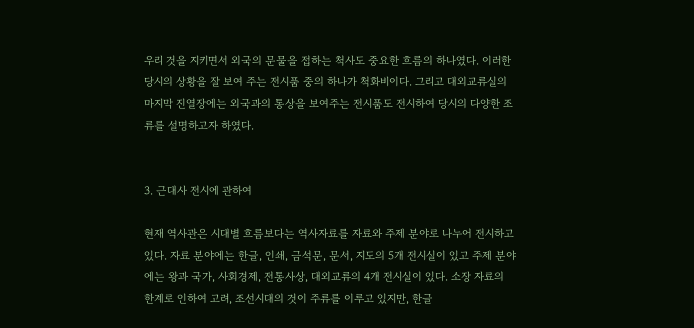우리 것을 지키면서 외국의 문물을 접하는 척사도 중요한 흐름의 하나였다. 이러한 당시의 상황을 잘 보여 주는 전시품 중의 하나가 척화비이다. 그리고 대외교류실의 마지막 진열장에는 외국과의 통상을 보여주는 전시품도 전시하여 당시의 다양한 조류를 설명하고자 하였다.


3. 근대사 전시에 관하여

현재 역사관은 시대별 흐름보다는 역사자료를 자료와 주제 분야로 나누어 전시하고 있다. 자료 분야에는 한글, 인쇄, 금석문, 문서, 지도의 5개 전시실이 있고 주제 분야에는 왕과 국가, 사회경제, 전통사상, 대외교류의 4개 전시실이 있다. 소장 자료의 한계로 인하여 고려, 조선시대의 것이 주류를 이루고 있지만, 한글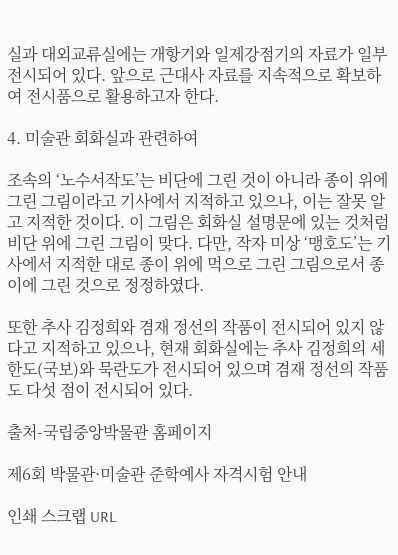실과 대외교류실에는 개항기와 일제강점기의 자료가 일부 전시되어 있다. 앞으로 근대사 자료를 지속적으로 확보하여 전시품으로 활용하고자 한다.

4. 미술관 회화실과 관련하여

조속의 ‘노수서작도’는 비단에 그린 것이 아니라 종이 위에 그린 그림이라고 기사에서 지적하고 있으나, 이는 잘못 알고 지적한 것이다. 이 그림은 회화실 설명문에 있는 것처럼 비단 위에 그린 그림이 맞다. 다만, 작자 미상 ‘맹호도’는 기사에서 지적한 대로 종이 위에 먹으로 그린 그림으로서 종이에 그린 것으로 정정하였다.

또한 추사 김정희와 겸재 정선의 작품이 전시되어 있지 않다고 지적하고 있으나, 현재 회화실에는 추사 김정희의 세한도(국보)와 묵란도가 전시되어 있으며 겸재 정선의 작품도 다섯 점이 전시되어 있다.

출처-국립중앙박물관 홈페이지

제6회 박물관·미술관 준학예사 자격시험 안내

인쇄 스크랩 URL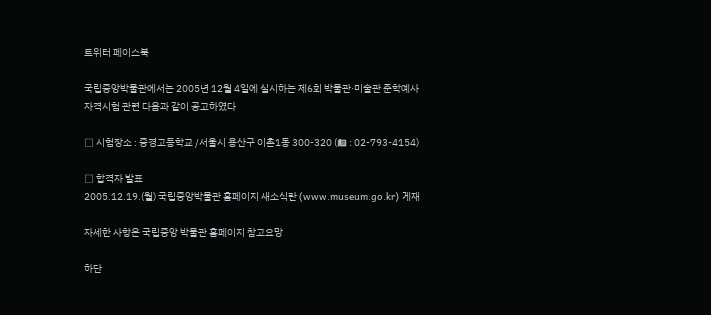트위터 페이스북

국립중앙박물관에서는 2005년 12월 4일에 실시하는 제6회 박물관·미술관 준학예사 자격시험 관련 다음과 같이 공고하였다

□ 시험장소 : 중경고등학교 /서울시 용산구 이촌1동 300-320 (☎ : 02-793-4154)

□ 합격자 발표
2005.12.19.(월) 국립중앙박물관 홈페이지 새소식란 (www.museum.go.kr) 게재

자세한 사항은 국립중앙 박물관 홈페이지 참고요망

하단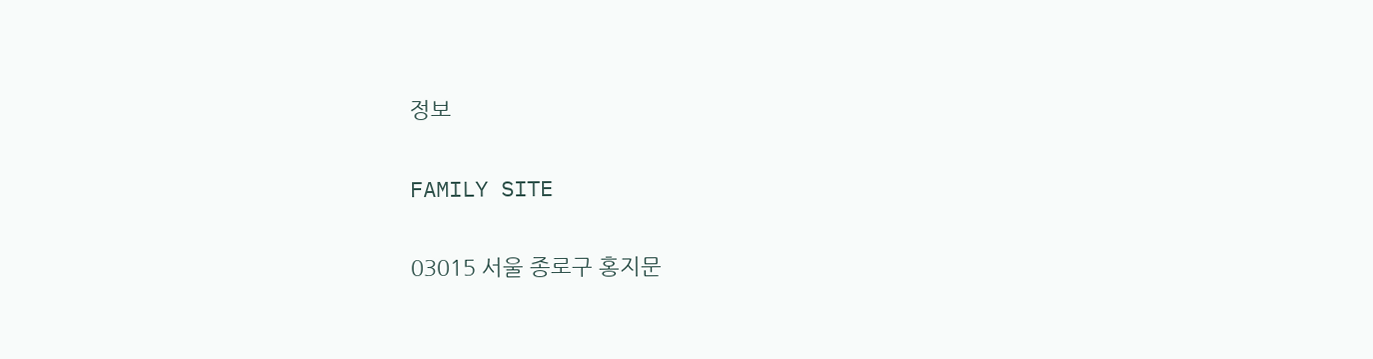정보

FAMILY SITE

03015 서울 종로구 홍지문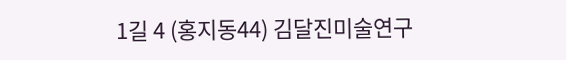1길 4 (홍지동44) 김달진미술연구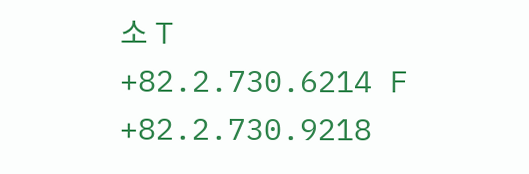소 T +82.2.730.6214 F +82.2.730.9218